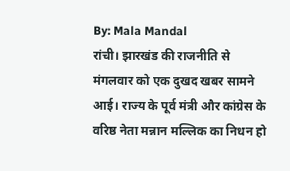By: Mala Mandal
रांची। झारखंड की राजनीति से मंगलवार को एक दुखद खबर सामने आई। राज्य के पूर्व मंत्री और कांग्रेस के वरिष्ठ नेता मन्नान मल्लिक का निधन हो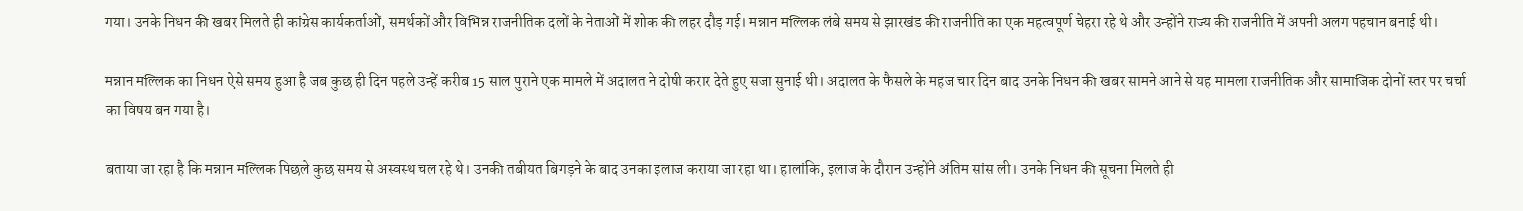गया। उनके निधन की खबर मिलते ही कांग्रेस कार्यकर्ताओं, समर्थकों और विभिन्न राजनीतिक दलों के नेताओं में शोक की लहर दौड़ गई। मन्नान मल्लिक लंबे समय से झारखंड की राजनीति का एक महत्वपूर्ण चेहरा रहे थे और उन्होंने राज्य की राजनीति में अपनी अलग पहचान बनाई थी।

मन्नान मल्लिक का निधन ऐसे समय हुआ है जब कुछ ही दिन पहले उन्हें करीब 15 साल पुराने एक मामले में अदालत ने दोषी करार देते हुए सजा सुनाई थी। अदालत के फैसले के महज चार दिन बाद उनके निधन की खबर सामने आने से यह मामला राजनीतिक और सामाजिक दोनों स्तर पर चर्चा का विषय बन गया है।

बताया जा रहा है कि मन्नान मल्लिक पिछले कुछ समय से अस्वस्थ चल रहे थे। उनकी तबीयत बिगड़ने के बाद उनका इलाज कराया जा रहा था। हालांकि, इलाज के दौरान उन्होंने अंतिम सांस ली। उनके निधन की सूचना मिलते ही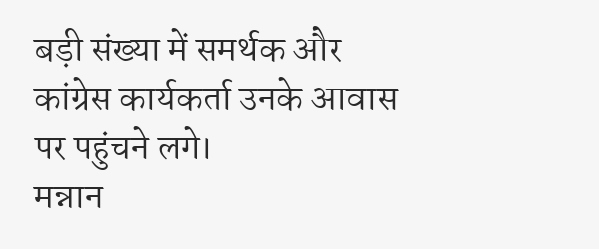बड़ी संख्या में समर्थक और कांग्रेस कार्यकर्ता उनके आवास पर पहुंचने लगे।
मन्नान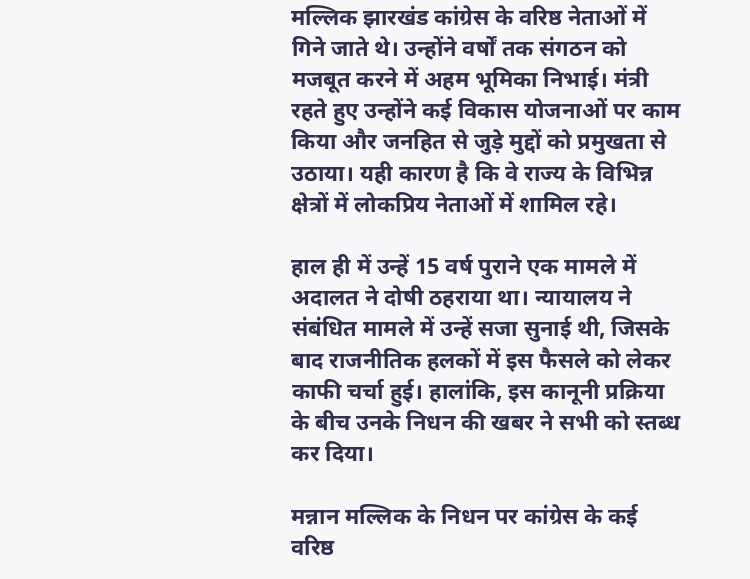मल्लिक झारखंड कांग्रेस के वरिष्ठ नेताओं में गिने जाते थे। उन्होंने वर्षों तक संगठन को मजबूत करने में अहम भूमिका निभाई। मंत्री रहते हुए उन्होंने कई विकास योजनाओं पर काम किया और जनहित से जुड़े मुद्दों को प्रमुखता से उठाया। यही कारण है कि वे राज्य के विभिन्न क्षेत्रों में लोकप्रिय नेताओं में शामिल रहे।

हाल ही में उन्हें 15 वर्ष पुराने एक मामले में अदालत ने दोषी ठहराया था। न्यायालय ने संबंधित मामले में उन्हें सजा सुनाई थी, जिसके बाद राजनीतिक हलकों में इस फैसले को लेकर काफी चर्चा हुई। हालांकि, इस कानूनी प्रक्रिया के बीच उनके निधन की खबर ने सभी को स्तब्ध कर दिया।

मन्नान मल्लिक के निधन पर कांग्रेस के कई वरिष्ठ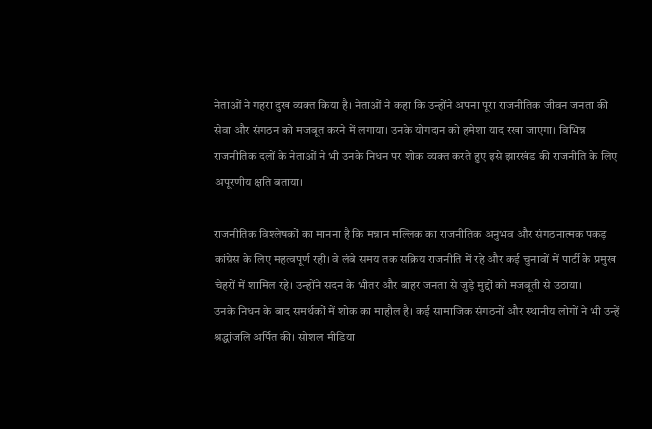नेताओं ने गहरा दुख व्यक्त किया है। नेताओं ने कहा कि उन्होंने अपना पूरा राजनीतिक जीवन जनता की सेवा और संगठन को मजबूत करने में लगाया। उनके योगदान को हमेशा याद रखा जाएगा। विभिन्न राजनीतिक दलों के नेताओं ने भी उनके निधन पर शोक व्यक्त करते हुए इसे झारखंड की राजनीति के लिए अपूरणीय क्षति बताया।

राजनीतिक विश्लेषकों का मानना है कि मन्नान मल्लिक का राजनीतिक अनुभव और संगठनात्मक पकड़ कांग्रेस के लिए महत्वपूर्ण रही। वे लंबे समय तक सक्रिय राजनीति में रहे और कई चुनावों में पार्टी के प्रमुख चेहरों में शामिल रहे। उन्होंने सदन के भीतर और बाहर जनता से जुड़े मुद्दों को मजबूती से उठाया।
उनके निधन के बाद समर्थकों में शोक का माहौल है। कई सामाजिक संगठनों और स्थानीय लोगों ने भी उन्हें श्रद्धांजलि अर्पित की। सोशल मीडिया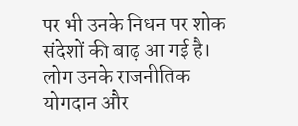पर भी उनके निधन पर शोक संदेशों की बाढ़ आ गई है। लोग उनके राजनीतिक योगदान और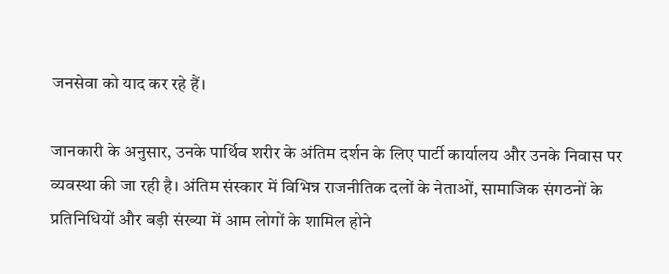जनसेवा को याद कर रहे हैं।

जानकारी के अनुसार, उनके पार्थिव शरीर के अंतिम दर्शन के लिए पार्टी कार्यालय और उनके निवास पर व्यवस्था की जा रही है। अंतिम संस्कार में विभिन्न राजनीतिक दलों के नेताओं, सामाजिक संगठनों के प्रतिनिधियों और बड़ी संख्या में आम लोगों के शामिल होने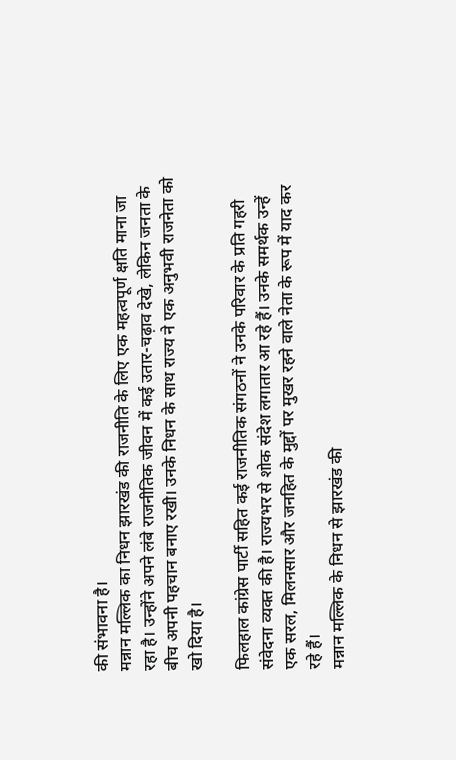की संभावना है।
मन्नान मल्लिक का निधन झारखंड की राजनीति के लिए एक महत्वपूर्ण क्षति माना जा रहा है। उन्होंने अपने लंबे राजनीतिक जीवन में कई उतार-चढ़ाव देखे, लेकिन जनता के बीच अपनी पहचान बनाए रखी। उनके निधन के साथ राज्य ने एक अनुभवी राजनेता को खो दिया है।

फिलहाल कांग्रेस पार्टी सहित कई राजनीतिक संगठनों ने उनके परिवार के प्रति गहरी संवेदना व्यक्त की है। राज्यभर से शोक संदेश लगातार आ रहे हैं। उनके समर्थक उन्हें एक सरल, मिलनसार और जनहित के मुद्दों पर मुखर रहने वाले नेता के रूप में याद कर रहे हैं।
मन्नान मल्लिक के निधन से झारखंड की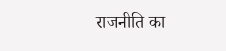राजनीति का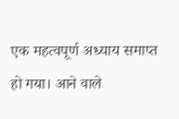एक महत्वपूर्ण अध्याय समाप्त हो गया। आने वाले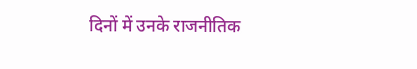दिनों में उनके राजनीतिक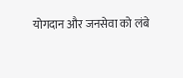योगदान और जनसेवा को लंबे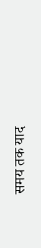समय तक याद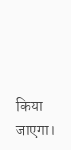किया जाएगा।